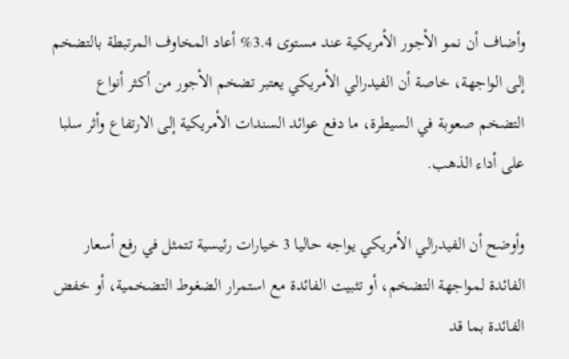وأضاف أن نمو الأجور الأمريكية عند مستوى 3.4% أعاد المخاوف المرتبطة بالتضخم إلى الواجهة، خاصة أن الفيدرالي الأمريكي يعتبر تضخم الأجور من أكثر أنواع التضخم صعوبة في السيطرة، ما دفع عوائد السندات الأمريكية إلى الارتفاع وأثر سلبا على أداء الذهب.

وأوضح أن الفيدرالي الأمريكي يواجه حاليا 3 خيارات رئيسية تتمثل في رفع أسعار الفائدة لمواجهة التضخم، أو تثبيت الفائدة مع استمرار الضغوط التضخمية، أو خفض الفائدة بما قد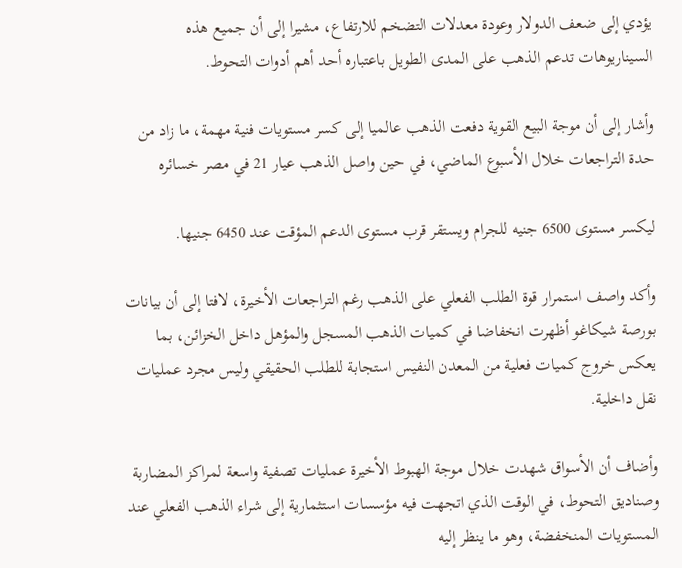يؤدي إلى ضعف الدولار وعودة معدلات التضخم للارتفاع، مشيرا إلى أن جميع هذه السيناريوهات تدعم الذهب على المدى الطويل باعتباره أحد أهم أدوات التحوط.

وأشار إلى أن موجة البيع القوية دفعت الذهب عالميا إلى كسر مستويات فنية مهمة، ما زاد من حدة التراجعات خلال الأسبوع الماضي، في حين واصل الذهب عيار 21 في مصر خسائره

ليكسر مستوى 6500 جنيه للجرام ويستقر قرب مستوى الدعم المؤقت عند 6450 جنيها.

وأكد واصف استمرار قوة الطلب الفعلي على الذهب رغم التراجعات الأخيرة، لافتا إلى أن بيانات بورصة شيكاغو أظهرت انخفاضا في كميات الذهب المسجل والمؤهل داخل الخزائن، بما يعكس خروج كميات فعلية من المعدن النفيس استجابة للطلب الحقيقي وليس مجرد عمليات نقل داخلية.

وأضاف أن الأسواق شهدت خلال موجة الهبوط الأخيرة عمليات تصفية واسعة لمراكز المضاربة وصناديق التحوط، في الوقت الذي اتجهت فيه مؤسسات استثمارية إلى شراء الذهب الفعلي عند المستويات المنخفضة، وهو ما ينظر إليه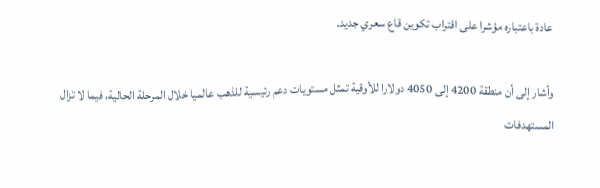عادة باعتباره مؤشرا على اقتراب تكوين قاع سعري جديد.

وأشار إلى أن منطقة 4200 إلى 4050 دولارا للأوقية تمثل مستويات دعم رئيسية للذهب عالميا خلال المرحلة الحالية، فيما لا تزال المستهدفات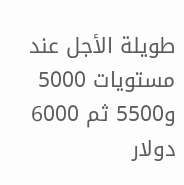طويلة الأجل عند مستويات 5000 و5500 ثم 6000 دولار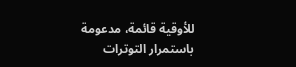للأوقية قائمة، مدعومة باستمرار التوترات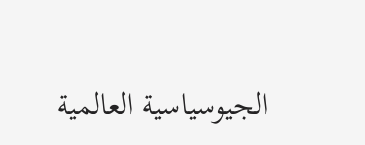الجيوسياسية العالمية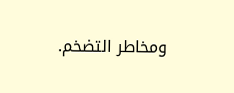ومخاطر التضخم.